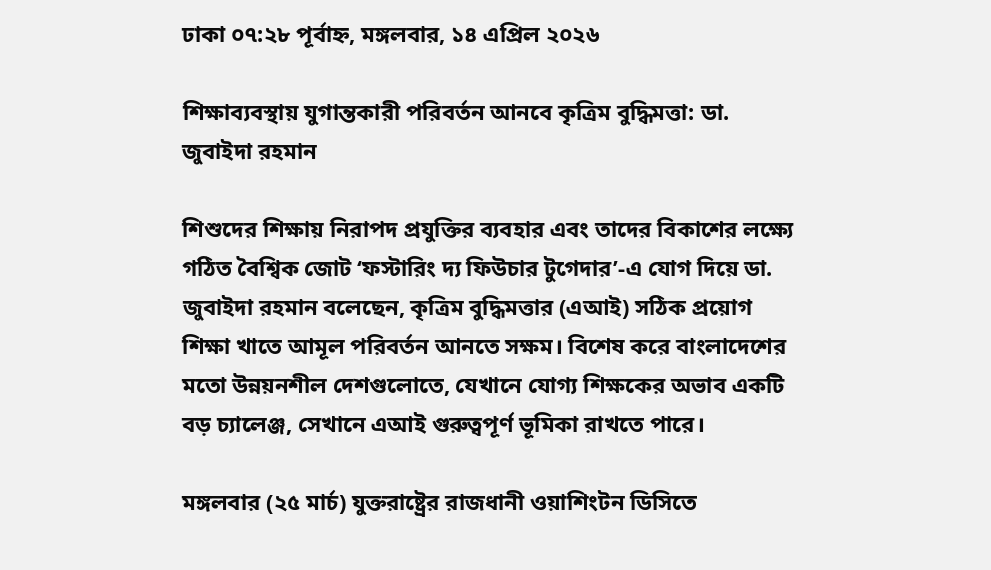ঢাকা ০৭:২৮ পূর্বাহ্ন, মঙ্গলবার, ১৪ এপ্রিল ২০২৬

শিক্ষাব্যবস্থায় যুগান্তকারী পরিবর্তন আনবে কৃত্রিম বুদ্ধিমত্তা: ডা. জুবাইদা রহমান

শিশুদের শিক্ষায় নিরাপদ প্রযুক্তির ব্যবহার এবং তাদের বিকাশের লক্ষ্যে গঠিত বৈশ্বিক জোট ‘ফস্টারিং দ্য ফিউচার টুগেদার’-এ যোগ দিয়ে ডা. জুবাইদা রহমান বলেছেন, কৃত্রিম বুদ্ধিমত্তার (এআই) সঠিক প্রয়োগ শিক্ষা খাতে আমূল পরিবর্তন আনতে সক্ষম। বিশেষ করে বাংলাদেশের মতো উন্নয়নশীল দেশগুলোতে, যেখানে যোগ্য শিক্ষকের অভাব একটি বড় চ্যালেঞ্জ, সেখানে এআই গুরুত্বপূর্ণ ভূমিকা রাখতে পারে।

মঙ্গলবার (২৫ মার্চ) যুক্তরাষ্ট্রের রাজধানী ওয়াশিংটন ডিসিতে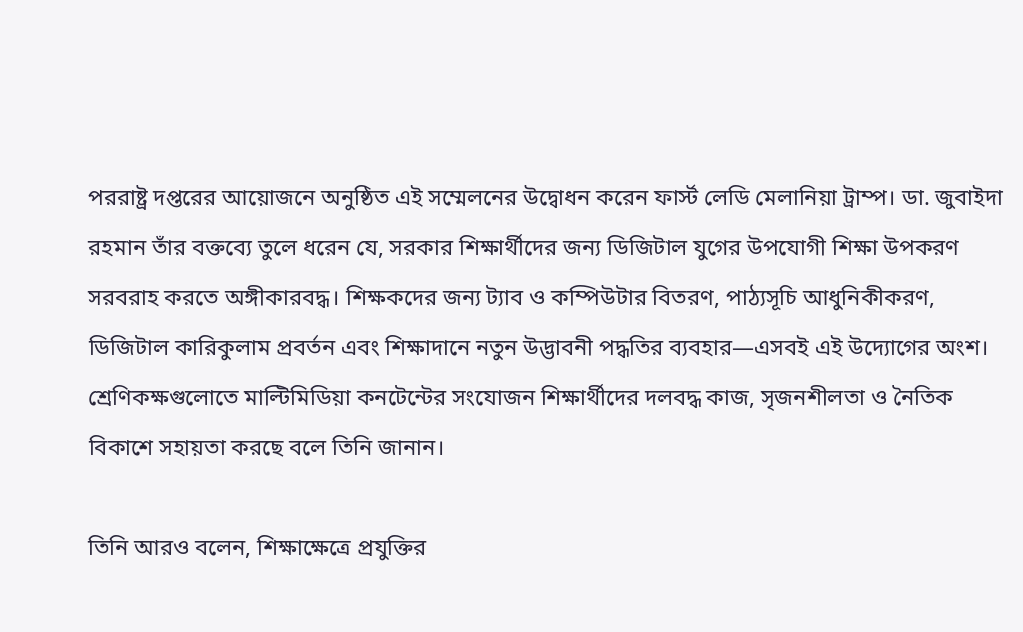পররাষ্ট্র দপ্তরের আয়োজনে অনুষ্ঠিত এই সম্মেলনের উদ্বোধন করেন ফার্স্ট লেডি মেলানিয়া ট্রাম্প। ডা. জুবাইদা রহমান তাঁর বক্তব্যে তুলে ধরেন যে, সরকার শিক্ষার্থীদের জন্য ডিজিটাল যুগের উপযোগী শিক্ষা উপকরণ সরবরাহ করতে অঙ্গীকারবদ্ধ। শিক্ষকদের জন্য ট্যাব ও কম্পিউটার বিতরণ, পাঠ্যসূচি আধুনিকীকরণ, ডিজিটাল কারিকুলাম প্রবর্তন এবং শিক্ষাদানে নতুন উদ্ভাবনী পদ্ধতির ব্যবহার—এসবই এই উদ্যোগের অংশ। শ্রেণিকক্ষগুলোতে মাল্টিমিডিয়া কনটেন্টের সংযোজন শিক্ষার্থীদের দলবদ্ধ কাজ, সৃজনশীলতা ও নৈতিক বিকাশে সহায়তা করছে বলে তিনি জানান।

তিনি আরও বলেন, শিক্ষাক্ষেত্রে প্রযুক্তির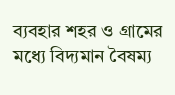ব্যবহার শহর ও গ্রামের মধ্যে বিদ্যমান বৈষম্য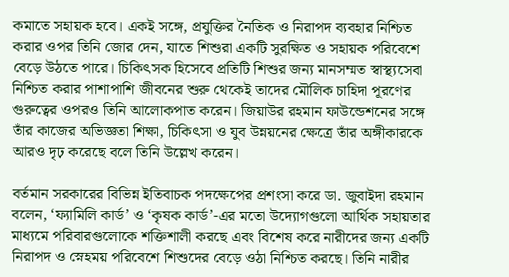কমাতে সহায়ক হবে। একই সঙ্গে, প্রযুক্তির নৈতিক ও নিরাপদ ব্যবহার নিশ্চিত করার ওপর তিনি জোর দেন, যাতে শিশুরা একটি সুরক্ষিত ও সহায়ক পরিবেশে বেড়ে উঠতে পারে। চিকিৎসক হিসেবে প্রতিটি শিশুর জন্য মানসম্মত স্বাস্থ্যসেবা নিশ্চিত করার পাশাপাশি জীবনের শুরু থেকেই তাদের মৌলিক চাহিদা পূরণের গুরুত্বের ওপরও তিনি আলোকপাত করেন। জিয়াউর রহমান ফাউন্ডেশনের সঙ্গে তাঁর কাজের অভিজ্ঞতা শিক্ষা, চিকিৎসা ও যুব উন্নয়নের ক্ষেত্রে তাঁর অঙ্গীকারকে আরও দৃঢ় করেছে বলে তিনি উল্লেখ করেন।

বর্তমান সরকারের বিভিন্ন ইতিবাচক পদক্ষেপের প্রশংসা করে ডা. জুবাইদা রহমান বলেন, ‘ফ্যামিলি কার্ড’ ও ‘কৃষক কার্ড’-এর মতো উদ্যোগগুলো আর্থিক সহায়তার মাধ্যমে পরিবারগুলোকে শক্তিশালী করছে এবং বিশেষ করে নারীদের জন্য একটি নিরাপদ ও স্নেহময় পরিবেশে শিশুদের বেড়ে ওঠা নিশ্চিত করছে। তিনি নারীর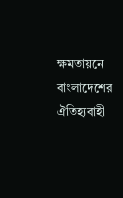ক্ষমতায়নে বাংলাদেশের ঐতিহ্যবাহী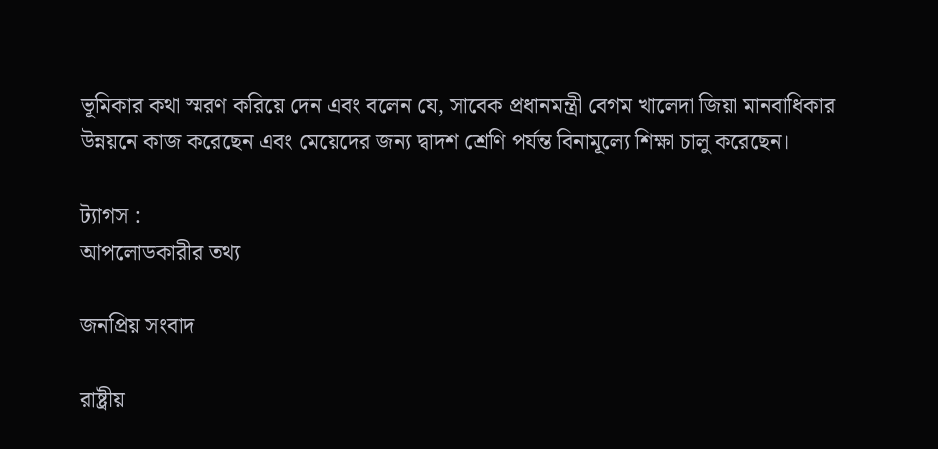ভূমিকার কথা স্মরণ করিয়ে দেন এবং বলেন যে, সাবেক প্রধানমন্ত্রী বেগম খালেদা জিয়া মানবাধিকার উন্নয়নে কাজ করেছেন এবং মেয়েদের জন্য দ্বাদশ শ্রেণি পর্যন্ত বিনামূল্যে শিক্ষা চালু করেছেন।

ট্যাগস :
আপলোডকারীর তথ্য

জনপ্রিয় সংবাদ

রাষ্ট্রীয়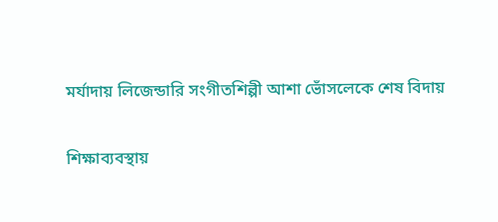মর্যাদায় লিজেন্ডারি সংগীতশিল্পী আশা ভোঁসলেকে শেষ বিদায়

শিক্ষাব্যবস্থায়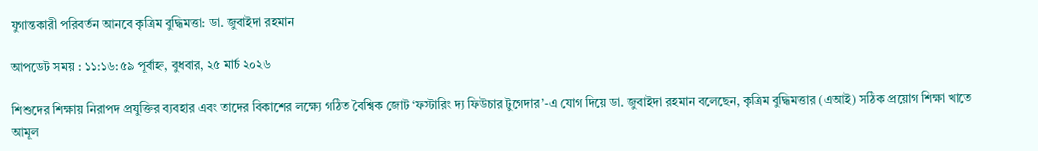যুগান্তকারী পরিবর্তন আনবে কৃত্রিম বুদ্ধিমত্তা: ডা. জুবাইদা রহমান

আপডেট সময় : ১১:১৬:৫৯ পূর্বাহ্ন, বুধবার, ২৫ মার্চ ২০২৬

শিশুদের শিক্ষায় নিরাপদ প্রযুক্তির ব্যবহার এবং তাদের বিকাশের লক্ষ্যে গঠিত বৈশ্বিক জোট ‘ফস্টারিং দ্য ফিউচার টুগেদার’-এ যোগ দিয়ে ডা. জুবাইদা রহমান বলেছেন, কৃত্রিম বুদ্ধিমত্তার (এআই) সঠিক প্রয়োগ শিক্ষা খাতে আমূল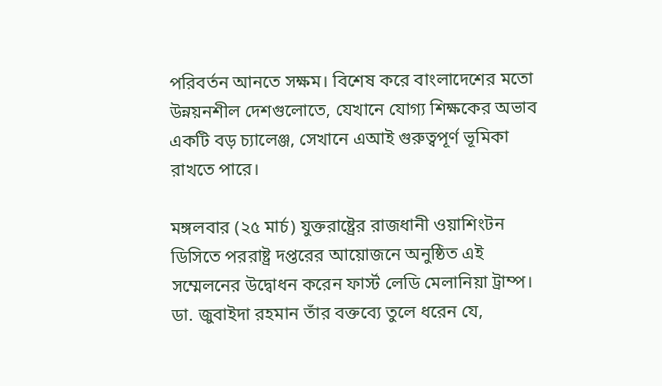পরিবর্তন আনতে সক্ষম। বিশেষ করে বাংলাদেশের মতো উন্নয়নশীল দেশগুলোতে, যেখানে যোগ্য শিক্ষকের অভাব একটি বড় চ্যালেঞ্জ, সেখানে এআই গুরুত্বপূর্ণ ভূমিকা রাখতে পারে।

মঙ্গলবার (২৫ মার্চ) যুক্তরাষ্ট্রের রাজধানী ওয়াশিংটন ডিসিতে পররাষ্ট্র দপ্তরের আয়োজনে অনুষ্ঠিত এই সম্মেলনের উদ্বোধন করেন ফার্স্ট লেডি মেলানিয়া ট্রাম্প। ডা. জুবাইদা রহমান তাঁর বক্তব্যে তুলে ধরেন যে,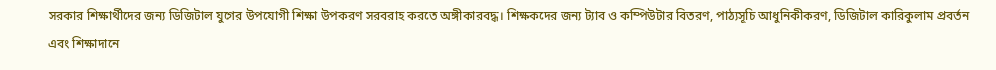সরকার শিক্ষার্থীদের জন্য ডিজিটাল যুগের উপযোগী শিক্ষা উপকরণ সরবরাহ করতে অঙ্গীকারবদ্ধ। শিক্ষকদের জন্য ট্যাব ও কম্পিউটার বিতরণ, পাঠ্যসূচি আধুনিকীকরণ, ডিজিটাল কারিকুলাম প্রবর্তন এবং শিক্ষাদানে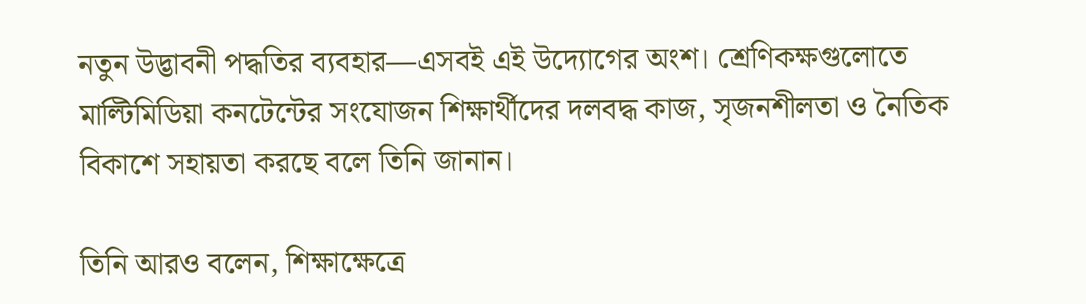নতুন উদ্ভাবনী পদ্ধতির ব্যবহার—এসবই এই উদ্যোগের অংশ। শ্রেণিকক্ষগুলোতে মাল্টিমিডিয়া কনটেন্টের সংযোজন শিক্ষার্থীদের দলবদ্ধ কাজ, সৃজনশীলতা ও নৈতিক বিকাশে সহায়তা করছে বলে তিনি জানান।

তিনি আরও বলেন, শিক্ষাক্ষেত্রে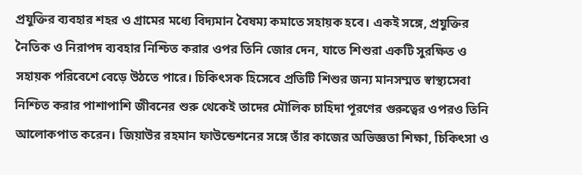প্রযুক্তির ব্যবহার শহর ও গ্রামের মধ্যে বিদ্যমান বৈষম্য কমাতে সহায়ক হবে। একই সঙ্গে, প্রযুক্তির নৈতিক ও নিরাপদ ব্যবহার নিশ্চিত করার ওপর তিনি জোর দেন, যাতে শিশুরা একটি সুরক্ষিত ও সহায়ক পরিবেশে বেড়ে উঠতে পারে। চিকিৎসক হিসেবে প্রতিটি শিশুর জন্য মানসম্মত স্বাস্থ্যসেবা নিশ্চিত করার পাশাপাশি জীবনের শুরু থেকেই তাদের মৌলিক চাহিদা পূরণের গুরুত্বের ওপরও তিনি আলোকপাত করেন। জিয়াউর রহমান ফাউন্ডেশনের সঙ্গে তাঁর কাজের অভিজ্ঞতা শিক্ষা, চিকিৎসা ও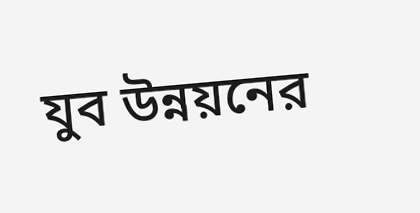যুব উন্নয়নের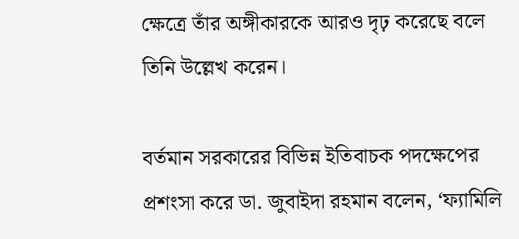ক্ষেত্রে তাঁর অঙ্গীকারকে আরও দৃঢ় করেছে বলে তিনি উল্লেখ করেন।

বর্তমান সরকারের বিভিন্ন ইতিবাচক পদক্ষেপের প্রশংসা করে ডা. জুবাইদা রহমান বলেন, ‘ফ্যামিলি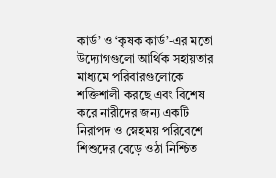কার্ড’ ও ‘কৃষক কার্ড’-এর মতো উদ্যোগগুলো আর্থিক সহায়তার মাধ্যমে পরিবারগুলোকে শক্তিশালী করছে এবং বিশেষ করে নারীদের জন্য একটি নিরাপদ ও স্নেহময় পরিবেশে শিশুদের বেড়ে ওঠা নিশ্চিত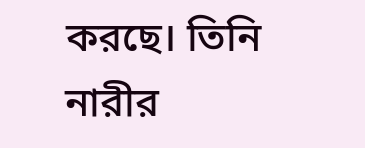করছে। তিনি নারীর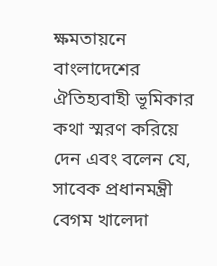ক্ষমতায়নে বাংলাদেশের ঐতিহ্যবাহী ভূমিকার কথা স্মরণ করিয়ে দেন এবং বলেন যে, সাবেক প্রধানমন্ত্রী বেগম খালেদা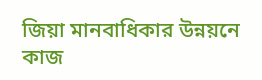জিয়া মানবাধিকার উন্নয়নে কাজ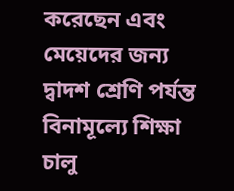করেছেন এবং মেয়েদের জন্য দ্বাদশ শ্রেণি পর্যন্ত বিনামূল্যে শিক্ষা চালু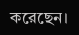করেছেন।